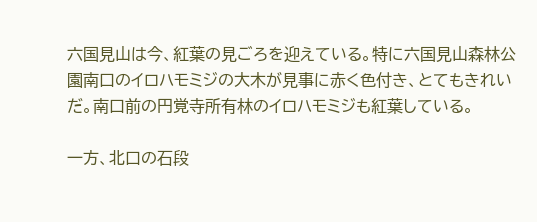六国見山は今、紅葉の見ごろを迎えている。特に六国見山森林公園南口のイロハモミジの大木が見事に赤く色付き、とてもきれいだ。南口前の円覚寺所有林のイロハモミジも紅葉している。

一方、北口の石段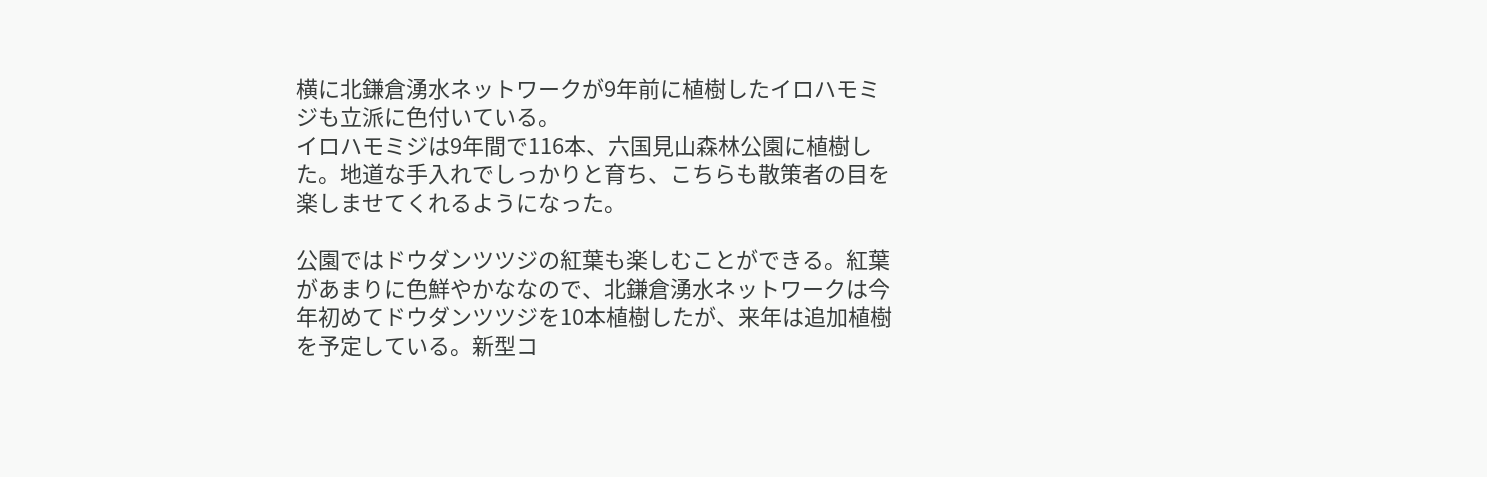横に北鎌倉湧水ネットワークが9年前に植樹したイロハモミジも立派に色付いている。
イロハモミジは9年間で116本、六国見山森林公園に植樹した。地道な手入れでしっかりと育ち、こちらも散策者の目を楽しませてくれるようになった。

公園ではドウダンツツジの紅葉も楽しむことができる。紅葉があまりに色鮮やかななので、北鎌倉湧水ネットワークは今年初めてドウダンツツジを10本植樹したが、来年は追加植樹を予定している。新型コ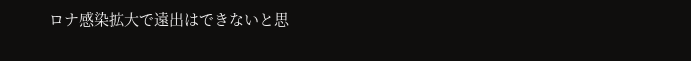ロナ感染拡大で遠出はできないと思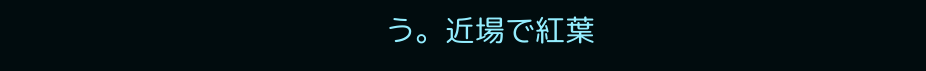う。近場で紅葉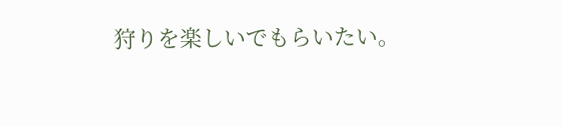狩りを楽しいでもらいたい。